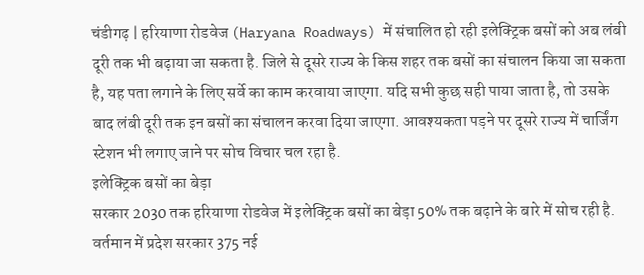चंडीगढ़ | हरियाणा रोडवेज (Haryana Roadways) में संचालित हो रही इलेक्ट्रिक बसों को अब लंबी दूरी तक भी बढ़ाया जा सकता है. जिले से दूसरे राज्य के किस शहर तक बसों का संचालन किया जा सकता है, यह पता लगाने के लिए सर्वे का काम करवाया जाएगा. यदि सभी कुछ सही पाया जाता है, तो उसके बाद लंबी दूरी तक इन बसों का संचालन करवा दिया जाएगा. आवश्यकता पड़ने पर दूसरे राज्य में चार्जिंग स्टेशन भी लगाए जाने पर सोच विचार चल रहा है.
इलेक्ट्रिक बसों का बेड़ा
सरकार 2030 तक हरियाणा रोडवेज में इलेक्ट्रिक बसों का बेड़ा 50% तक बढ़ाने के बारे में सोच रही है. वर्तमान में प्रदेश सरकार 375 नई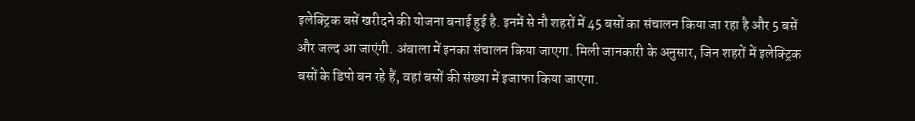इलेक्ट्रिक बसें खरीदने की योजना बनाई हुई है. इनमें से नौ शहरों में 45 बसों का संचालन किया जा रहा है और 5 बसें और जल्द आ जाएंगी. अंबाला में इनका संचालन किया जाएगा. मिली जानकारी के अनुसार, जिन शहरों में इलेक्ट्रिक बसों के डिपो बन रहे हैं, वहां बसों की संख्या में इजाफा किया जाएगा.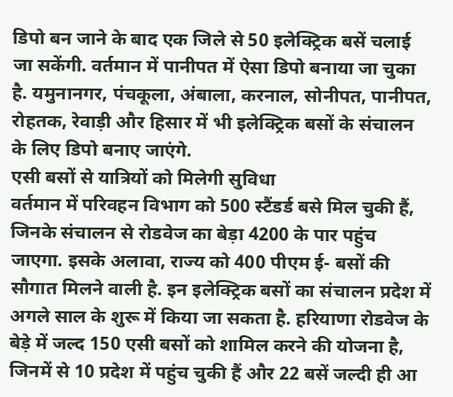डिपो बन जाने के बाद एक जिले से 50 इलेक्ट्रिक बसें चलाई जा सकेंगी. वर्तमान में पानीपत में ऐसा डिपो बनाया जा चुका है. यमुनानगर, पंचकूला, अंबाला, करनाल, सोनीपत, पानीपत, रोहतक, रेवाड़ी और हिसार में भी इलेक्ट्रिक बसों के संचालन के लिए डिपो बनाए जाएंगे.
एसी बसों से यात्रियों को मिलेगी सुविधा
वर्तमान में परिवहन विभाग को 500 स्टैंडर्ड बसे मिल चुकी हैं, जिनके संचालन से रोडवेज का बेड़ा 4200 के पार पहुंच जाएगा. इसके अलावा, राज्य को 400 पीएम ई- बसों की सौगात मिलने वाली है. इन इलेक्ट्रिक बसों का संचालन प्रदेश में अगले साल के शुरू में किया जा सकता है. हरियाणा रोडवेज के बेड़े में जल्द 150 एसी बसों को शामिल करने की योजना है, जिनमें से 10 प्रदेश में पहुंच चुकी हैं और 22 बसें जल्दी ही आ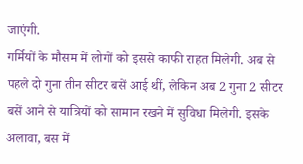जाएंगी.
गर्मियों के मौसम में लोगों को इससे काफी राहत मिलेगी. अब से पहले दो गुना तीन सीटर बसें आई थीं, लेकिन अब 2 गुना 2 सीटर बसें आने से यात्रियों को सामान रखने में सुविधा मिलेगी. इसके अलावा, बस में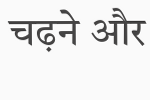चढ़ने और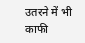उतरने में भी काफी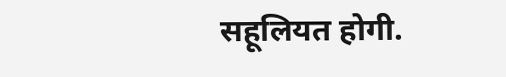सहूलियत होगी.